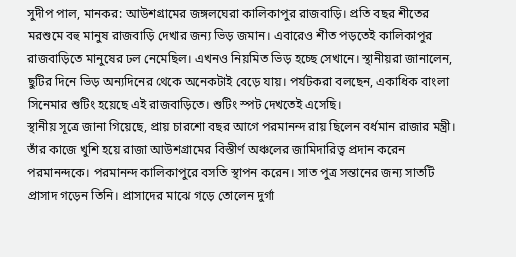সুদীপ পাল, মানকর: আউশগ্রামের জঙ্গলঘেরা কালিকাপুর রাজবাড়ি। প্রতি বছর শীতের মরশুমে বহু মানুষ রাজবাড়ি দেখার জন্য ভিড় জমান। এবারেও শীত পড়তেই কালিকাপুর রাজবাড়িতে মানুষের ঢল নেমেছিল। এখনও নিয়মিত ভিড় হচ্ছে সেখানে। স্থানীয়রা জানালেন, ছুটির দিনে ভিড় অন্যদিনের থেকে অনেকটাই বেড়ে যায়। পর্যটকরা বলছেন, একাধিক বাংলা সিনেমার শুটিং হয়েছে এই রাজবাড়িতে। শুটিং স্পট দেখতেই এসেছি।
স্থানীয় সূত্রে জানা গিয়েছে, প্রায় চারশো বছর আগে পরমানন্দ রায় ছিলেন বর্ধমান রাজার মন্ত্রী। তাঁর কাজে খুশি হয়ে রাজা আউশগ্রামের বিস্তীর্ণ অঞ্চলের জামিদারিত্ব প্রদান করেন পরমানন্দকে। পরমানন্দ কালিকাপুরে বসতি স্থাপন করেন। সাত পুত্র সন্তানের জন্য সাতটি প্রাসাদ গড়েন তিনি। প্রাসাদের মাঝে গড়ে তোলেন দুর্গা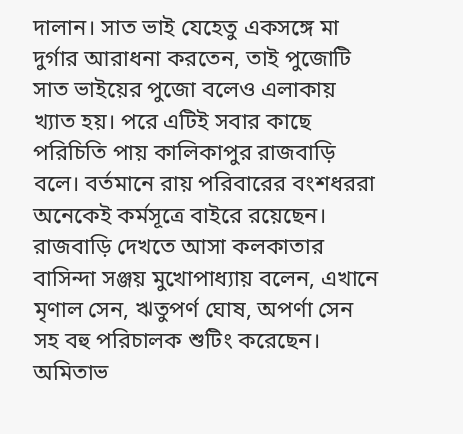দালান। সাত ভাই যেহেতু একসঙ্গে মা দুর্গার আরাধনা করতেন, তাই পুজোটি সাত ভাইয়ের পুজো বলেও এলাকায় খ্যাত হয়। পরে এটিই সবার কাছে পরিচিতি পায় কালিকাপুর রাজবাড়ি বলে। বর্তমানে রায় পরিবারের বংশধররা অনেকেই কর্মসূত্রে বাইরে রয়েছেন।
রাজবাড়ি দেখতে আসা কলকাতার বাসিন্দা সঞ্জয় মুখোপাধ্যায় বলেন, এখানে মৃণাল সেন, ঋতুপর্ণ ঘোষ, অপর্ণা সেন সহ বহু পরিচালক শুটিং করেছেন। অমিতাভ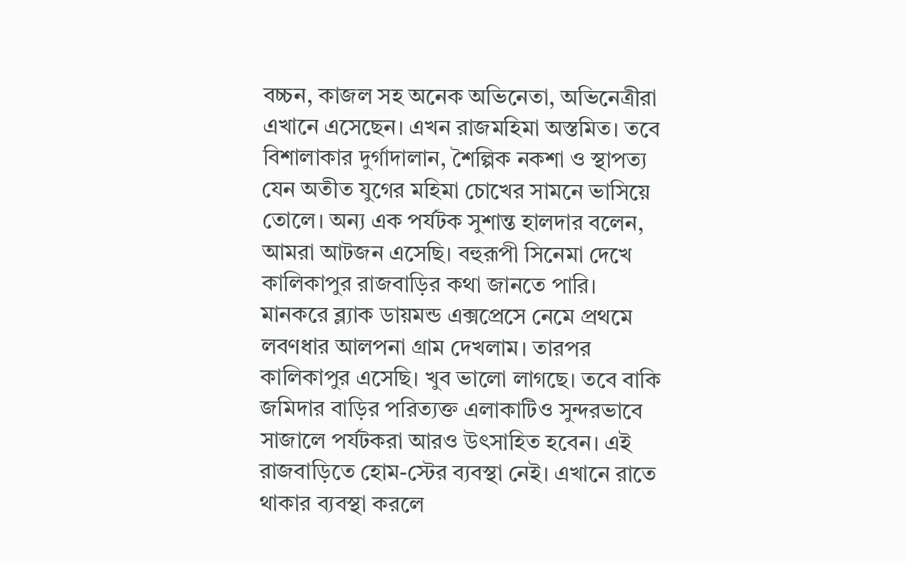বচ্চন, কাজল সহ অনেক অভিনেতা, অভিনেত্রীরা এখানে এসেছেন। এখন রাজমহিমা অস্তমিত। তবে বিশালাকার দুর্গাদালান, শৈল্পিক নকশা ও স্থাপত্য যেন অতীত যুগের মহিমা চোখের সামনে ভাসিয়ে তোলে। অন্য এক পর্যটক সুশান্ত হালদার বলেন, আমরা আটজন এসেছি। বহুরূপী সিনেমা দেখে কালিকাপুর রাজবাড়ির কথা জানতে পারি। মানকরে ব্ল্যাক ডায়মন্ড এক্সপ্রেসে নেমে প্রথমে লবণধার আলপনা গ্রাম দেখলাম। তারপর কালিকাপুর এসেছি। খুব ভালো লাগছে। তবে বাকি জমিদার বাড়ির পরিত্যক্ত এলাকাটিও সুন্দরভাবে সাজালে পর্যটকরা আরও উৎসাহিত হবেন। এই রাজবাড়িতে হোম-স্টের ব্যবস্থা নেই। এখানে রাতে থাকার ব্যবস্থা করলে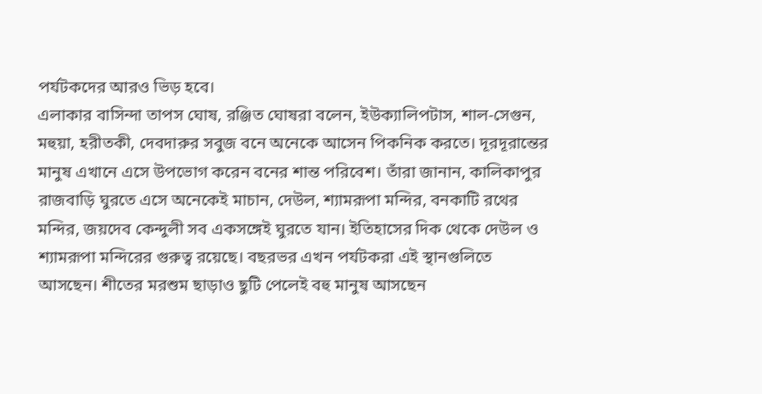পর্যটকদের আরও ভিড় হবে।
এলাকার বাসিন্দা তাপস ঘোষ, রঞ্জিত ঘোষরা বলেন, ইউক্যালিপটাস, শাল-সেগুন, মহুয়া, হরীতকী, দেবদারুর সবুজ বনে অনেকে আসেন পিকনিক করতে। দূরদূরান্তের মানুষ এখানে এসে উপভোগ করেন বনের শান্ত পরিবেশ। তাঁরা জানান, কালিকাপুর রাজবাড়ি ঘুরতে এসে অনেকেই মাচান, দেউল, শ্যামরূপা মন্দির, বনকাটি রথের মন্দির, জয়দেব কেন্দুলী সব একসঙ্গেই ঘুরতে যান। ইতিহাসের দিক থেকে দেউল ও শ্যামরূপা মন্দিরের গুরুত্ব রয়েছে। বছরভর এখন পর্যটকরা এই স্থানগুলিতে আসছেন। শীতের মরশুম ছাড়াও ছুটি পেলেই বহু মানুষ আসছেন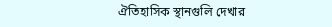ঐতিহাসিক স্থানগুলি দেখার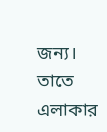জন্য। তাতে এলাকার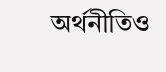অর্থনীতিও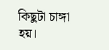কিছুটা চাঙ্গা হয়।